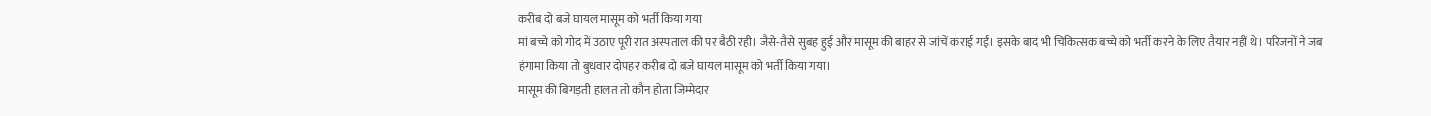करीब दो बजे घायल मासूम को भर्ती किया गया
मां बच्चे को गोद में उठाए पूरी रात अस्पताल की पर बैठी रही। जैसे-तैसे सुबह हुई और मासूम की बाहर से जांचें कराई गईं। इसके बाद भी चिकित्सक बच्चे को भर्ती करने के लिए तैयार नहीं थे। परिजनों ने जब हंगामा किया तो बुधवार दोपहर करीब दो बजे घायल मासूम को भर्ती किया गया।
मासूम की बिगड़ती हालत तो कौन होता जिम्मेदार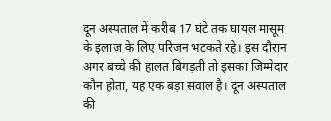दून अस्पताल में करीब 17 घंटे तक घायल मासूम के इलाज के लिए परिजन भटकते रहे। इस दौरान अगर बच्चे की हालत बिगड़ती तो इसका जिम्मेदार कौन होता, यह एक बड़ा सवाल है। दून अस्पताल की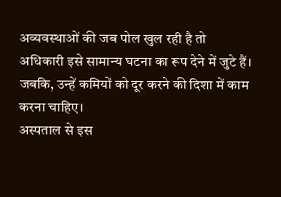अव्यवस्थाओं की जब पोल खुल रही है तो अधिकारी इसे सामान्य घटना का रूप देने में जुटे हैं। जबकि, उन्हें कमियों को दूर करने की दिशा में काम करना चाहिए।
अस्पताल से इस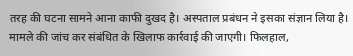तरह की घटना सामने आना काफी दुखद है। अस्पताल प्रबंधन ने इसका संज्ञान लिया है। मामले की जांच कर संबंधित के खिलाफ कार्रवाई की जाएगी। फिलहाल,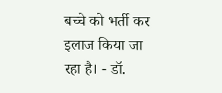बच्चे को भर्ती कर इलाज किया जा रहा है। - डॉ.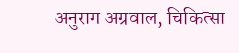अनुराग अग्रवाल, चिकित्सा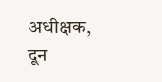अधीक्षक, दून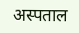अस्पताल